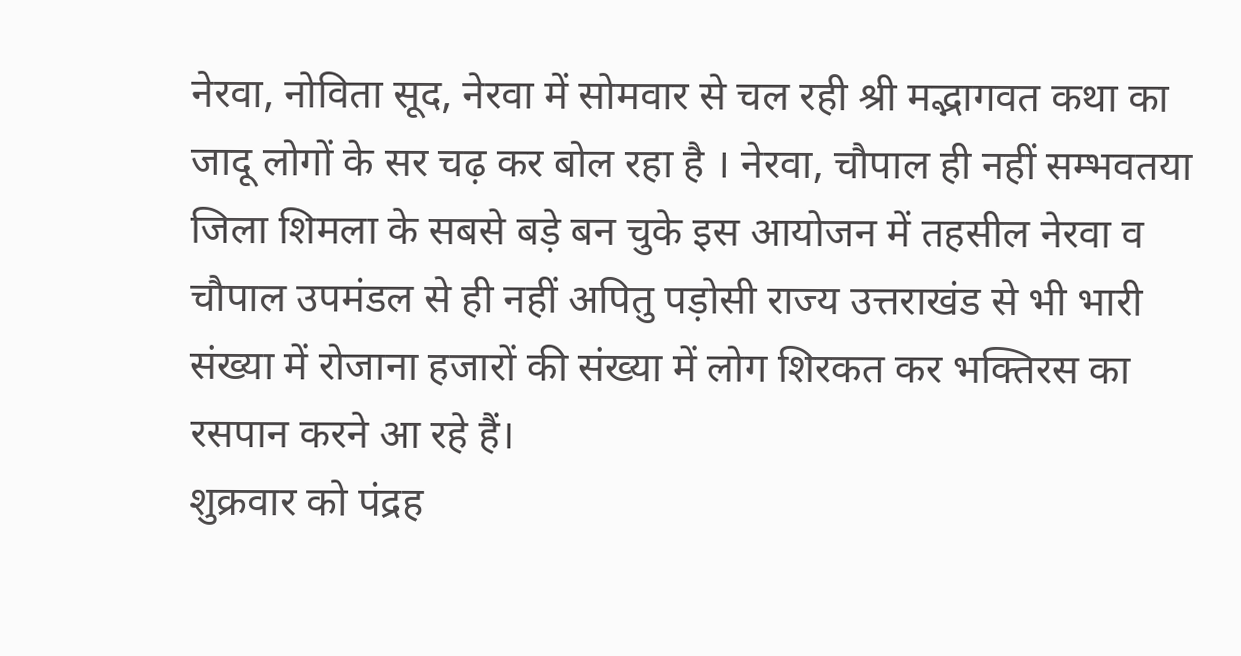नेरवा, नोविता सूद, नेरवा में सोमवार से चल रही श्री मद्भागवत कथा का जादू लोगों के सर चढ़ कर बोल रहा है । नेरवा, चौपाल ही नहीं सम्भवतया जिला शिमला के सबसे बड़े बन चुके इस आयोजन में तहसील नेरवा व चौपाल उपमंडल से ही नहीं अपितु पड़ोसी राज्य उत्तराखंड से भी भारी संख्या में रोजाना हजारों की संख्या में लोग शिरकत कर भक्तिरस का रसपान करने आ रहे हैं।
शुक्रवार को पंद्रह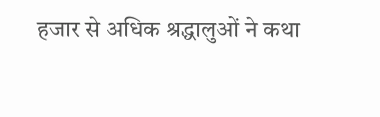हजार से अधिक श्रद्धालुओं ने कथा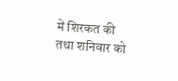में शिरकत की तथा शनिवार को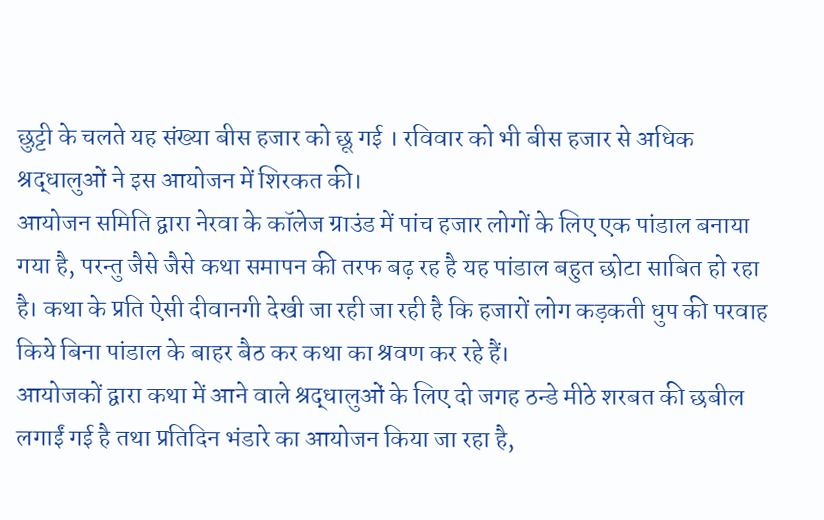छुट्टी के चलते यह संख्या बीस हजार को छू गई । रविवार को भी बीस हजार से अधिक श्रद्धालुओं ने इस आयोजन में शिरकत की।
आयोजन समिति द्वारा नेरवा के कॉलेज ग्राउंड में पांच हजार लोगों के लिए एक पांडाल बनाया गया है, परन्तु जैसे जैसे कथा समापन की तरफ बढ़ रह है यह पांडाल बहुत छोटा साबित हो रहा है। कथा के प्रति ऐसी दीवानगी देखी जा रही जा रही है कि हजारों लोग कड़कती धुप की परवाह किये बिना पांडाल के बाहर बैठ कर कथा का श्रवण कर रहे हैं।
आयोजकों द्वारा कथा में आने वाले श्रद्धालुओं के लिए दो जगह ठन्डे मीठे शरबत की छबील लगाईं गई है तथा प्रतिदिन भंडारे का आयोजन किया जा रहा है,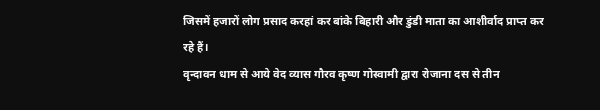जिसमें हजारों लोग प्रसाद करहां कर बांके बिहारी और डुंडी माता का आशीर्वाद प्राप्त कर रहे हैं।
वृन्दावन धाम से आये वेद व्यास गौरव कृष्ण गोस्वामी द्वारा रोजाना दस से तीन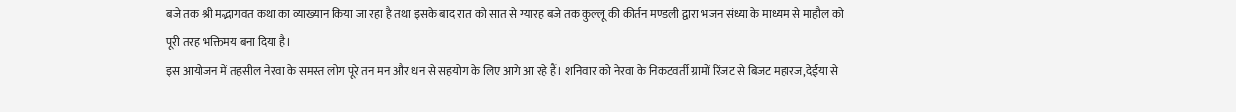बजे तक श्री मद्भागवत कथा का व्याख्यान किया जा रहा है तथा इसके बाद रात को सात से ग्यारह बजे तक कुल्लू की कीर्तन मण्डली द्वारा भजन संध्या के माध्यम से माहौल को पूरी तरह भक्तिमय बना दिया है।
इस आयोजन में तहसील नेरवा के समस्त लोग पूरे तन मन और धन से सहयोग के लिए आगे आ रहे हैं। शनिवार को नेरवा के निकटवर्ती ग्रामों रिंजट से बिजट महारज,देईया से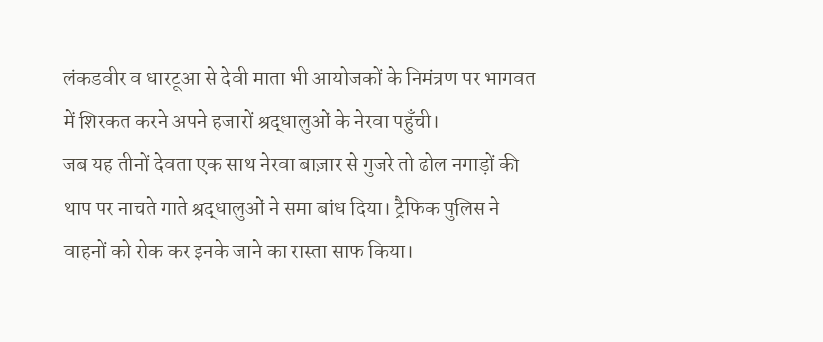लंकडवीर व धारटूआ से देवी माता भी आयोजकों के निमंत्रण पर भागवत में शिरकत करने अपने हजारों श्रद्धालुओं के नेरवा पहुँची।
जब यह तीनों देवता एक साथ नेरवा बाज़ार से गुजरे तो ढोल नगाड़ों की थाप पर नाचते गाते श्रद्धालुओं ने समा बांध दिया। ट्रैफिक पुलिस ने वाहनों को रोक कर इनके जाने का रास्ता साफ किया।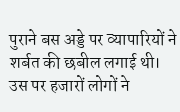पुराने बस अड्डे पर व्यापारियों ने शर्बत की छबील लगाई थी। उस पर हजारों लोगों ने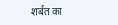शर्बत का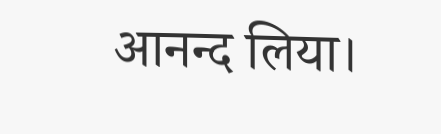आनन्द लिया।